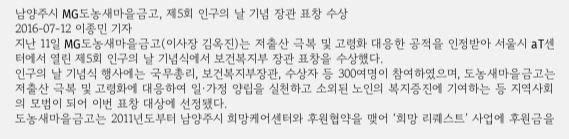남양주시 MG도농새마을금고, 제5회 인구의 날 기념 장관 표창 수상
2016-07-12 이종민 기자
지난 11일 MG도농새마을금고(이사장 김옥진)는 저출산 극복 및 고령화 대응한 공적을 인정받아 서울시 aT센터에서 열린 제5회 인구의 날 기념식에서 보건복지부 장관 표창을 수상했다.
인구의 날 기념식 행사에는 국무총리, 보건복지부장관, 수상자 등 300여명이 참여하였으며, 도농새마을금고는 저출산 극복 및 고령화에 대응하여 일·가정 양립을 실천하고 소외된 노인의 복지증진에 기여하는 등 지역사회의 모범이 되어 이번 표창 대상에 선정됐다.
도농새마을금고는 2011년도부터 남양주시 희망케어센터와 후원협약을 맺어 ‘희망 리퀘스트’ 사업에 후원금을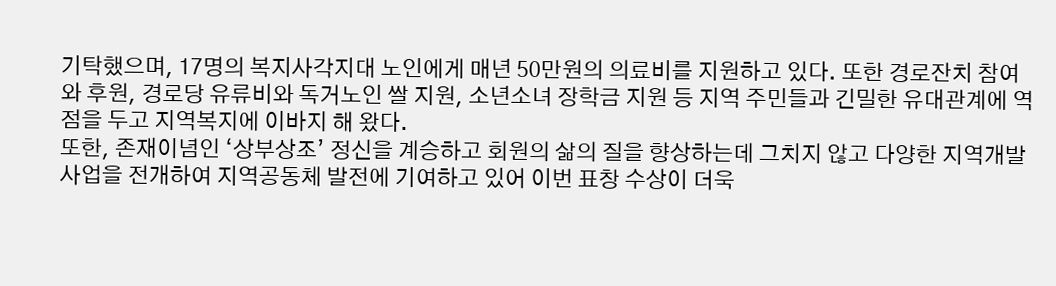기탁했으며, 17명의 복지사각지대 노인에게 매년 50만원의 의료비를 지원하고 있다. 또한 경로잔치 참여와 후원, 경로당 유류비와 독거노인 쌀 지원, 소년소녀 장학금 지원 등 지역 주민들과 긴밀한 유대관계에 역점을 두고 지역복지에 이바지 해 왔다.
또한, 존재이념인 ‘상부상조’ 정신을 계승하고 회원의 삶의 질을 향상하는데 그치지 않고 다양한 지역개발사업을 전개하여 지역공동체 발전에 기여하고 있어 이번 표창 수상이 더욱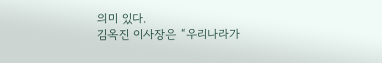의미 있다.
김옥진 이사장은 “우리나라가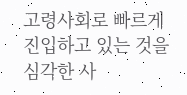고령사회로 빠르게 진입하고 있는 것을 심각한 사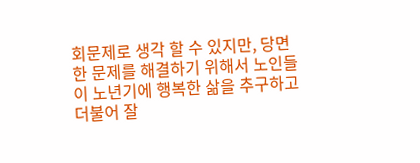회문제로 생각 할 수 있지만, 당면한 문제를 해결하기 위해서 노인들이 노년기에 행복한 삶을 추구하고 더불어 잘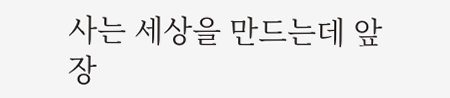사는 세상을 만드는데 앞장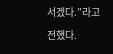서겠다.”라고 전했다.